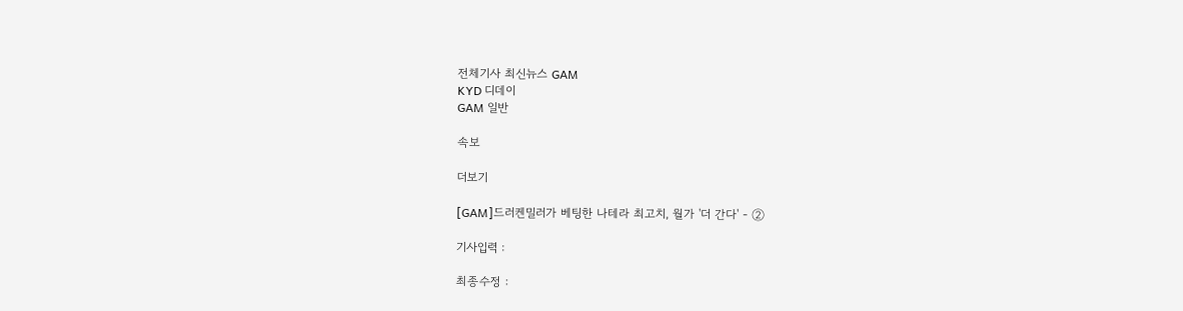전체기사 최신뉴스 GAM
KYD 디데이
GAM 일반

속보

더보기

[GAM]드러켄밀러가 베팅한 나테라 최고치, 월가 '더 간다' - ②

기사입력 :

최종수정 :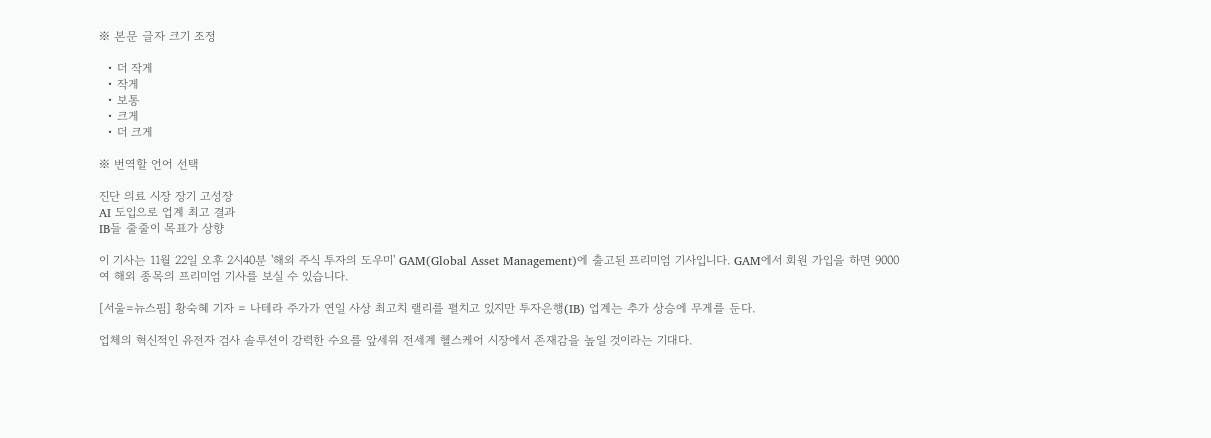※ 본문 글자 크기 조정

  • 더 작게
  • 작게
  • 보통
  • 크게
  • 더 크게

※ 번역할 언어 선택

진단 의료 시장 장기 고성장
AI 도입으로 업계 최고 결과
IB들 줄줄이 목표가 상향

이 기사는 11월 22일 오후 2시40분 '해외 주식 투자의 도우미' GAM(Global Asset Management)에 출고된 프리미엄 기사입니다. GAM에서 회원 가입을 하면 9000여 해외 종목의 프리미엄 기사를 보실 수 있습니다.

[서울=뉴스핌] 황숙혜 기자 = 나테라 주가가 연일 사상 최고치 랠리를 펼치고 있지만 투자은행(IB) 업계는 추가 상승에 무게를 둔다.

업체의 혁신적인 유전자 검사 솔루션이 강력한 수요를 앞세워 전세계 헬스케어 시장에서 존재감을 높일 것이라는 기대다.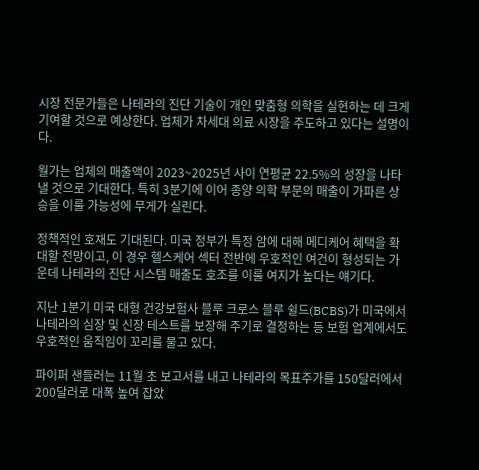시장 전문가들은 나테라의 진단 기술이 개인 맞춤형 의학을 실현하는 데 크게 기여할 것으로 예상한다. 업체가 차세대 의료 시장을 주도하고 있다는 설명이다.

월가는 업체의 매출액이 2023~2025년 사이 연평균 22.5%의 성장을 나타낼 것으로 기대한다. 특히 3분기에 이어 종양 의학 부문의 매출이 가파른 상승을 이룰 가능성에 무게가 실린다.

정책적인 호재도 기대된다. 미국 정부가 특정 암에 대해 메디케어 혜택을 확대할 전망이고, 이 경우 헬스케어 섹터 전반에 우호적인 여건이 형성되는 가운데 나테라의 진단 시스템 매출도 호조를 이룰 여지가 높다는 얘기다.

지난 1분기 미국 대형 건강보험사 블루 크로스 블루 쉴드(BCBS)가 미국에서 나테라의 심장 및 신장 테스트를 보장해 주기로 결정하는 등 보험 업계에서도 우호적인 움직임이 꼬리를 물고 있다.

파이퍼 샌들러는 11월 초 보고서를 내고 나테라의 목표주가를 150달러에서 200달러로 대폭 높여 잡았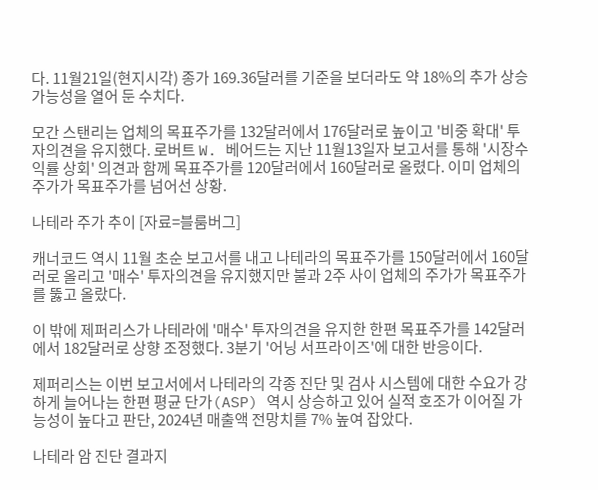다. 11월21일(현지시각) 종가 169.36달러를 기준을 보더라도 약 18%의 추가 상승 가능성을 열어 둔 수치다.

모간 스탠리는 업체의 목표주가를 132달러에서 176달러로 높이고 '비중 확대' 투자의견을 유지했다. 로버트 W. 베어드는 지난 11월13일자 보고서를 통해 '시장수익률 상회' 의견과 함께 목표주가를 120달러에서 160달러로 올렸다. 이미 업체의 주가가 목표주가를 넘어선 상황.

나테라 주가 추이 [자료=블룸버그]

캐너코드 역시 11월 초순 보고서를 내고 나테라의 목표주가를 150달러에서 160달러로 올리고 '매수' 투자의견을 유지했지만 불과 2주 사이 업체의 주가가 목표주가를 뚫고 올랐다.

이 밖에 제퍼리스가 나테라에 '매수' 투자의견을 유지한 한편 목표주가를 142달러에서 182달러로 상향 조정했다. 3분기 '어닝 서프라이즈'에 대한 반응이다.

제퍼리스는 이번 보고서에서 나테라의 각종 진단 및 검사 시스템에 대한 수요가 강하게 늘어나는 한편 평균 단가(ASP) 역시 상승하고 있어 실적 호조가 이어질 가능성이 높다고 판단, 2024년 매출액 전망치를 7% 높여 잡았다.

나테라 암 진단 결과지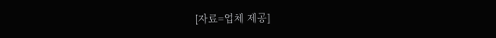[자료=업체 제공]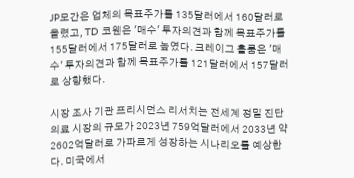JP모간은 업체의 목표주가를 135달러에서 160달러로 올렸고, TD 코웬은 '매수' 투자의견과 함께 목표주가를 155달러에서 175달러로 높였다. 크레이그 홀룸은 '매수' 투자의견과 함께 목표주가를 121달러에서 157달러로 상향했다.

시장 조사 기관 프리시던스 리서치는 전세계 정밀 진단 의료 시장의 규모가 2023년 759억달러에서 2033년 약 2602억달러로 가파르게 성장하는 시나리오를 예상한다. 미국에서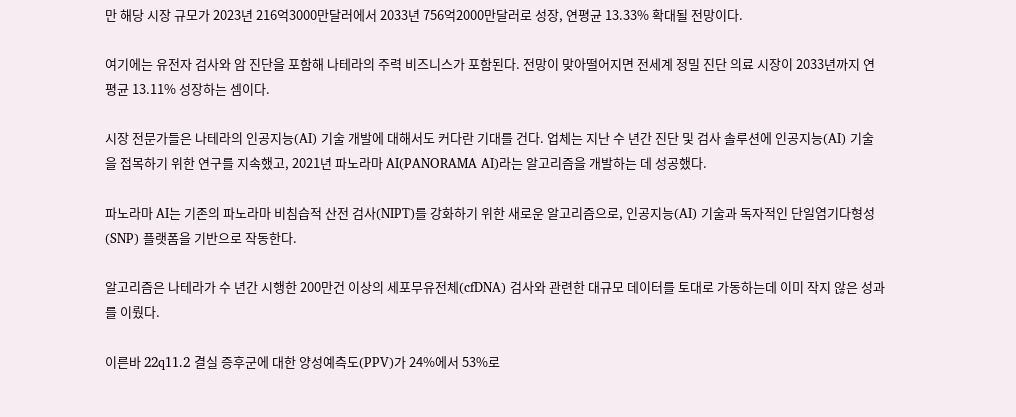만 해당 시장 규모가 2023년 216억3000만달러에서 2033년 756억2000만달러로 성장, 연평균 13.33% 확대될 전망이다.

여기에는 유전자 검사와 암 진단을 포함해 나테라의 주력 비즈니스가 포함된다. 전망이 맞아떨어지면 전세계 정밀 진단 의료 시장이 2033년까지 연평균 13.11% 성장하는 셈이다.

시장 전문가들은 나테라의 인공지능(AI) 기술 개발에 대해서도 커다란 기대를 건다. 업체는 지난 수 년간 진단 및 검사 솔루션에 인공지능(AI) 기술을 접목하기 위한 연구를 지속했고, 2021년 파노라마 AI(PANORAMA AI)라는 알고리즘을 개발하는 데 성공했다.

파노라마 AI는 기존의 파노라마 비침습적 산전 검사(NIPT)를 강화하기 위한 새로운 알고리즘으로, 인공지능(AI) 기술과 독자적인 단일염기다형성(SNP) 플랫폼을 기반으로 작동한다.

알고리즘은 나테라가 수 년간 시행한 200만건 이상의 세포무유전체(cfDNA) 검사와 관련한 대규모 데이터를 토대로 가동하는데 이미 작지 않은 성과를 이뤘다.

이른바 22q11.2 결실 증후군에 대한 양성예측도(PPV)가 24%에서 53%로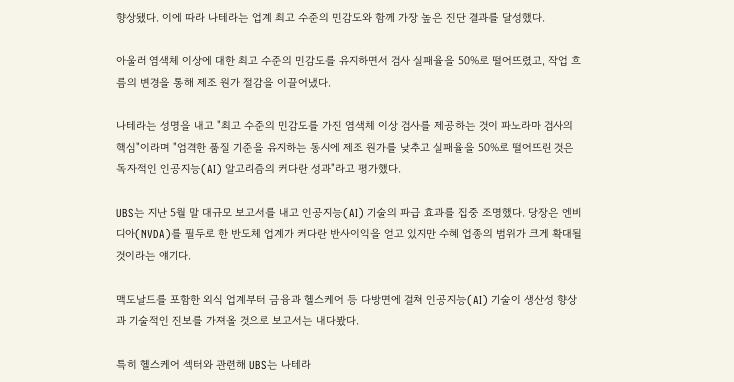향상됐다. 이에 따라 나테라는 업계 최고 수준의 민감도와 함께 가장 높은 진단 결과를 달성했다.

아울러 염색체 이상에 대한 최고 수준의 민감도를 유지하면서 검사 실패율을 50%로 떨어뜨렸고, 작업 흐름의 변경을 통해 제조 원가 절감을 이끌어냈다.

나테라는 성명을 내고 "최고 수준의 민감도를 가진 염색체 이상 검사를 제공하는 것이 파노라마 검사의 핵심"이라며 "엄격한 품질 기준을 유지하는 동시에 제조 원가를 낮추고 실패율을 50%로 떨어뜨린 것은 독자적인 인공지능(AI) 알고리즘의 커다란 성과"라고 평가했다.

UBS는 지난 5월 말 대규모 보고서를 내고 인공지능(AI) 기술의 파급 효과를 집중 조명했다. 당장은 엔비디아(NVDA)를 필두로 한 반도체 업계가 커다란 반사이익을 얻고 있지만 수혜 업종의 범위가 크게 확대될 것이라는 얘기다.

맥도날드를 포함한 외식 업계부터 금융과 헬스케어 등 다방면에 걸쳐 인공지능(AI) 기술이 생산성 향상과 기술적인 진보를 가져올 것으로 보고서는 내다봤다.

특히 헬스케어 섹터와 관련해 UBS는 나테라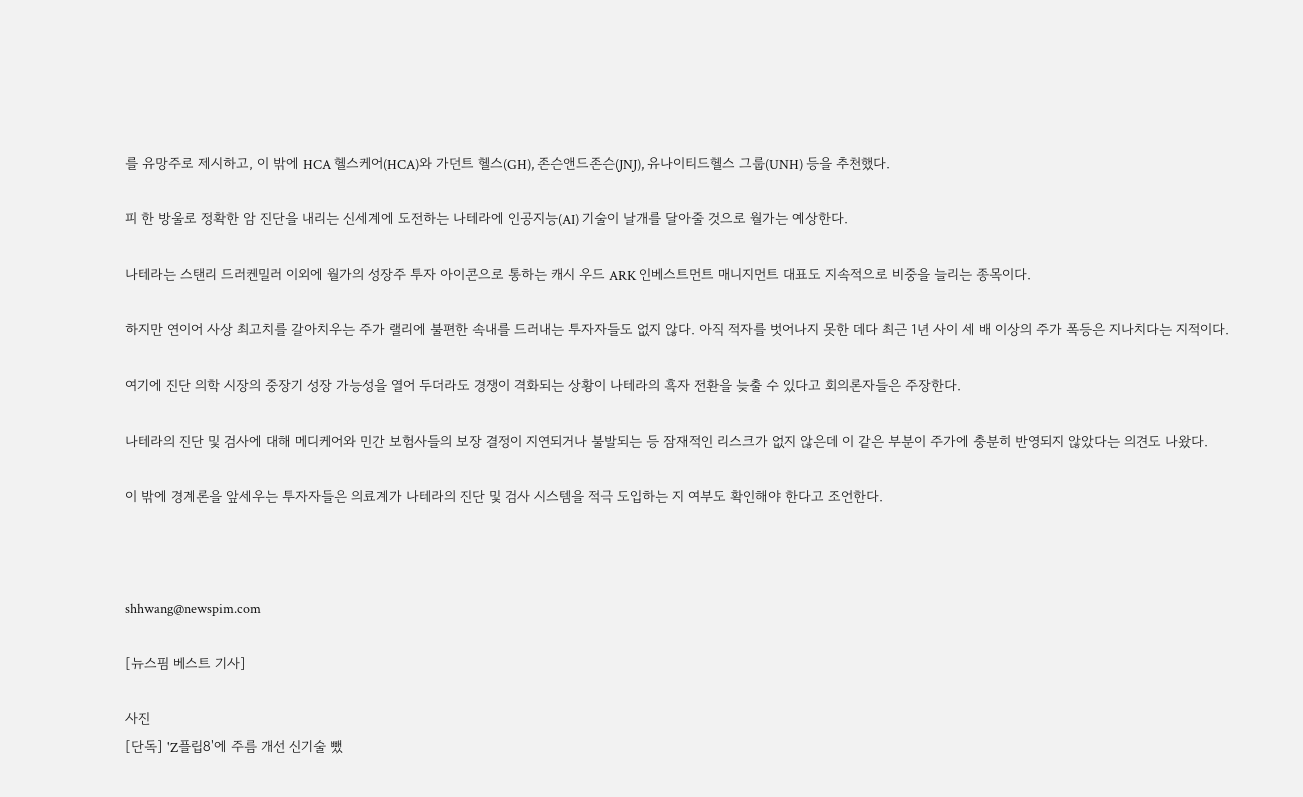를 유망주로 제시하고, 이 밖에 HCA 헬스케어(HCA)와 가던트 헬스(GH), 존슨앤드존슨(JNJ), 유나이티드헬스 그룹(UNH) 등을 추천했다.

피 한 방울로 정확한 암 진단을 내리는 신세계에 도전하는 나테라에 인공지능(AI) 기술이 날개를 달아줄 것으로 월가는 예상한다.

나테라는 스탠리 드러켄밀러 이외에 월가의 성장주 투자 아이콘으로 통하는 캐시 우드 ARK 인베스트먼트 매니지먼트 대표도 지속적으로 비중을 늘리는 종목이다.

하지만 연이어 사상 최고치를 갈아치우는 주가 랠리에 불편한 속내를 드러내는 투자자들도 없지 않다. 아직 적자를 벗어나지 못한 데다 최근 1년 사이 세 배 이상의 주가 폭등은 지나치다는 지적이다.

여기에 진단 의학 시장의 중장기 성장 가능성을 열어 두더라도 경쟁이 격화되는 상황이 나테라의 흑자 전환을 늦출 수 있다고 회의론자들은 주장한다.

나테라의 진단 및 검사에 대해 메디케어와 민간 보험사들의 보장 결정이 지연되거나 불발되는 등 잠재적인 리스크가 없지 않은데 이 같은 부분이 주가에 충분히 반영되지 않았다는 의견도 나왔다.

이 밖에 경계론을 앞세우는 투자자들은 의료계가 나테라의 진단 및 검사 시스템을 적극 도입하는 지 여부도 확인해야 한다고 조언한다.



shhwang@newspim.com

[뉴스핌 베스트 기사]

사진
[단독] 'Z플립8'에 주름 개선 신기술 뺐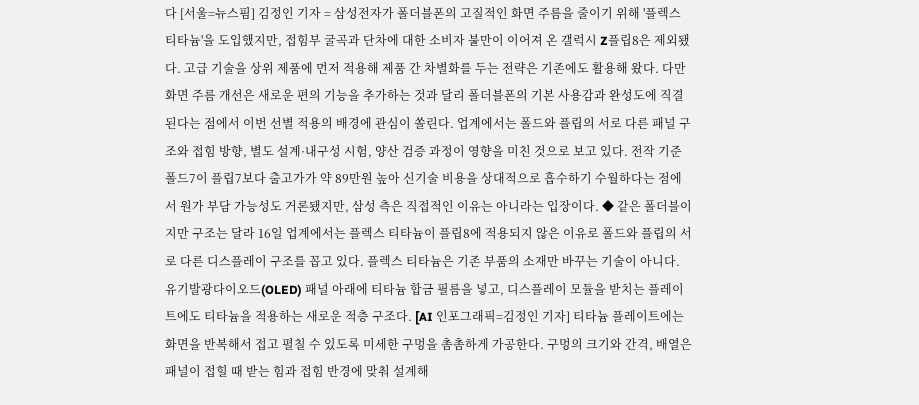다 [서울=뉴스핌] 김정인 기자 = 삼성전자가 폴더블폰의 고질적인 화면 주름을 줄이기 위해 '플렉스 티타늄'을 도입했지만, 접힘부 굴곡과 단차에 대한 소비자 불만이 이어져 온 갤럭시 Z플립8은 제외됐다. 고급 기술을 상위 제품에 먼저 적용해 제품 간 차별화를 두는 전략은 기존에도 활용해 왔다. 다만 화면 주름 개선은 새로운 편의 기능을 추가하는 것과 달리 폴더블폰의 기본 사용감과 완성도에 직결된다는 점에서 이번 선별 적용의 배경에 관심이 쏠린다. 업계에서는 폴드와 플립의 서로 다른 패널 구조와 접힘 방향, 별도 설계·내구성 시험, 양산 검증 과정이 영향을 미친 것으로 보고 있다. 전작 기준 폴드7이 플립7보다 출고가가 약 89만원 높아 신기술 비용을 상대적으로 흡수하기 수월하다는 점에서 원가 부담 가능성도 거론됐지만, 삼성 측은 직접적인 이유는 아니라는 입장이다. ◆ 같은 폴더블이지만 구조는 달라 16일 업계에서는 플렉스 티타늄이 플립8에 적용되지 않은 이유로 폴드와 플립의 서로 다른 디스플레이 구조를 꼽고 있다. 플렉스 티타늄은 기존 부품의 소재만 바꾸는 기술이 아니다. 유기발광다이오드(OLED) 패널 아래에 티타늄 합금 필름을 넣고, 디스플레이 모듈을 받치는 플레이트에도 티타늄을 적용하는 새로운 적층 구조다. [AI 인포그래픽=김정인 기자] 티타늄 플레이트에는 화면을 반복해서 접고 펼칠 수 있도록 미세한 구멍을 촘촘하게 가공한다. 구멍의 크기와 간격, 배열은 패널이 접힐 때 받는 힘과 접힘 반경에 맞춰 설계해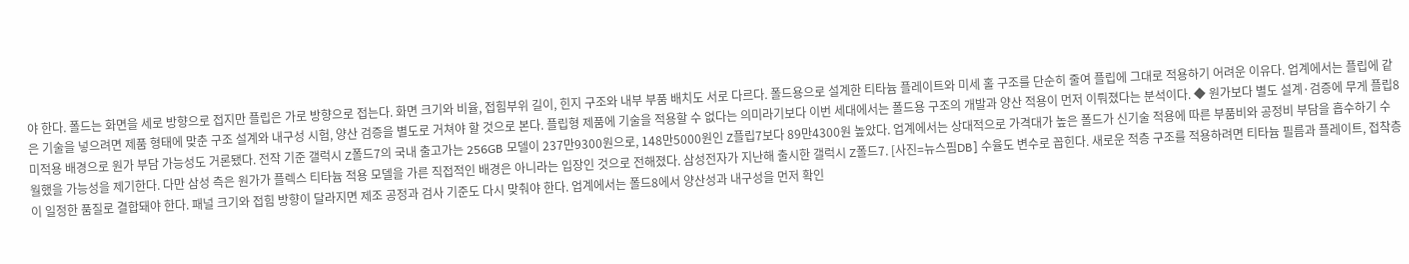야 한다. 폴드는 화면을 세로 방향으로 접지만 플립은 가로 방향으로 접는다. 화면 크기와 비율, 접힘부위 길이, 힌지 구조와 내부 부품 배치도 서로 다르다. 폴드용으로 설계한 티타늄 플레이트와 미세 홀 구조를 단순히 줄여 플립에 그대로 적용하기 어려운 이유다. 업계에서는 플립에 같은 기술을 넣으려면 제품 형태에 맞춘 구조 설계와 내구성 시험, 양산 검증을 별도로 거쳐야 할 것으로 본다. 플립형 제품에 기술을 적용할 수 없다는 의미라기보다 이번 세대에서는 폴드용 구조의 개발과 양산 적용이 먼저 이뤄졌다는 분석이다. ◆ 원가보다 별도 설계·검증에 무게 플립8 미적용 배경으로 원가 부담 가능성도 거론됐다. 전작 기준 갤럭시 Z폴드7의 국내 출고가는 256GB 모델이 237만9300원으로, 148만5000원인 Z플립7보다 89만4300원 높았다. 업계에서는 상대적으로 가격대가 높은 폴드가 신기술 적용에 따른 부품비와 공정비 부담을 흡수하기 수월했을 가능성을 제기한다. 다만 삼성 측은 원가가 플렉스 티타늄 적용 모델을 가른 직접적인 배경은 아니라는 입장인 것으로 전해졌다. 삼성전자가 지난해 출시한 갤럭시 Z폴드7. [사진=뉴스핌DB] 수율도 변수로 꼽힌다. 새로운 적층 구조를 적용하려면 티타늄 필름과 플레이트, 접착층이 일정한 품질로 결합돼야 한다. 패널 크기와 접힘 방향이 달라지면 제조 공정과 검사 기준도 다시 맞춰야 한다. 업계에서는 폴드8에서 양산성과 내구성을 먼저 확인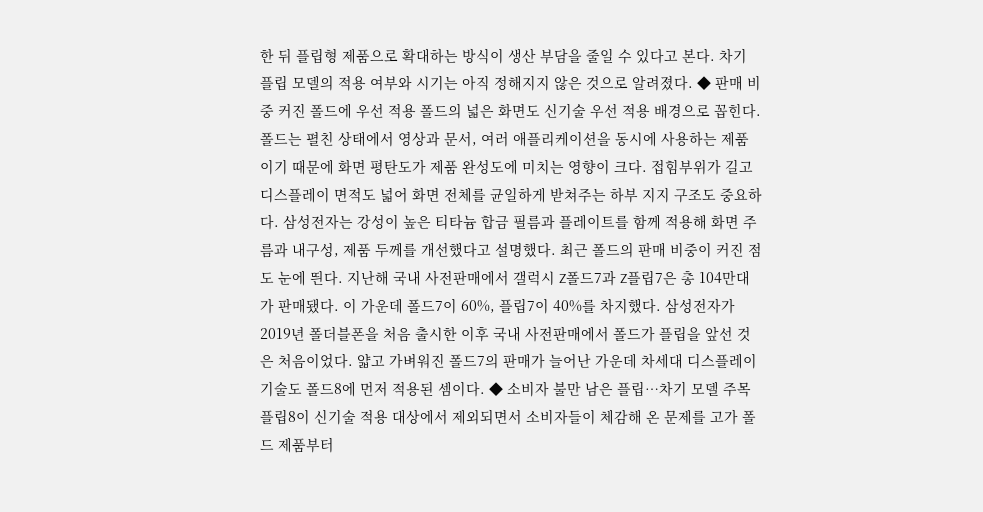한 뒤 플립형 제품으로 확대하는 방식이 생산 부담을 줄일 수 있다고 본다. 차기 플립 모델의 적용 여부와 시기는 아직 정해지지 않은 것으로 알려졌다. ◆ 판매 비중 커진 폴드에 우선 적용 폴드의 넓은 화면도 신기술 우선 적용 배경으로 꼽힌다. 폴드는 펼친 상태에서 영상과 문서, 여러 애플리케이션을 동시에 사용하는 제품이기 때문에 화면 평탄도가 제품 완성도에 미치는 영향이 크다. 접힘부위가 길고 디스플레이 면적도 넓어 화면 전체를 균일하게 받쳐주는 하부 지지 구조도 중요하다. 삼성전자는 강성이 높은 티타늄 합금 필름과 플레이트를 함께 적용해 화면 주름과 내구성, 제품 두께를 개선했다고 설명했다. 최근 폴드의 판매 비중이 커진 점도 눈에 띈다. 지난해 국내 사전판매에서 갤럭시 Z폴드7과 Z플립7은 총 104만대가 판매됐다. 이 가운데 폴드7이 60%, 플립7이 40%를 차지했다. 삼성전자가 2019년 폴더블폰을 처음 출시한 이후 국내 사전판매에서 폴드가 플립을 앞선 것은 처음이었다. 얇고 가벼워진 폴드7의 판매가 늘어난 가운데 차세대 디스플레이 기술도 폴드8에 먼저 적용된 셈이다. ◆ 소비자 불만 남은 플립…차기 모델 주목 플립8이 신기술 적용 대상에서 제외되면서 소비자들이 체감해 온 문제를 고가 폴드 제품부터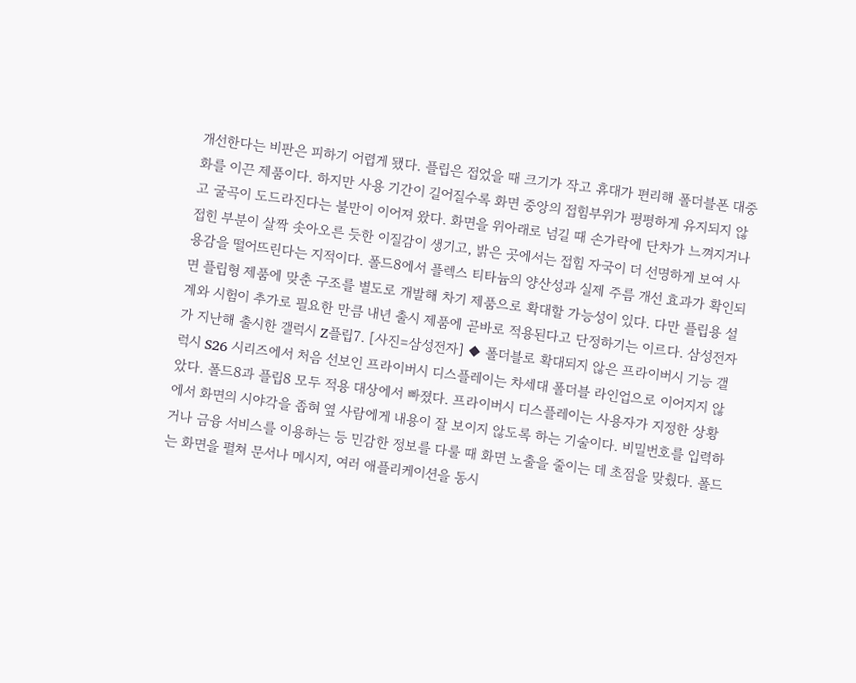개선한다는 비판은 피하기 어렵게 됐다. 플립은 접었을 때 크기가 작고 휴대가 편리해 폴더블폰 대중화를 이끈 제품이다. 하지만 사용 기간이 길어질수록 화면 중앙의 접힘부위가 평평하게 유지되지 않고 굴곡이 도드라진다는 불만이 이어져 왔다. 화면을 위아래로 넘길 때 손가락에 단차가 느껴지거나 접힌 부분이 살짝 솟아오른 듯한 이질감이 생기고, 밝은 곳에서는 접힘 자국이 더 선명하게 보여 사용감을 떨어뜨린다는 지적이다. 폴드8에서 플렉스 티타늄의 양산성과 실제 주름 개선 효과가 확인되면 플립형 제품에 맞춘 구조를 별도로 개발해 차기 제품으로 확대할 가능성이 있다. 다만 플립용 설계와 시험이 추가로 필요한 만큼 내년 출시 제품에 곧바로 적용된다고 단정하기는 이르다. 삼성전자가 지난해 출시한 갤럭시 Z플립7. [사진=삼성전자] ◆ 폴더블로 확대되지 않은 프라이버시 기능 갤럭시 S26 시리즈에서 처음 선보인 프라이버시 디스플레이는 차세대 폴더블 라인업으로 이어지지 않았다. 폴드8과 플립8 모두 적용 대상에서 빠졌다. 프라이버시 디스플레이는 사용자가 지정한 상황에서 화면의 시야각을 좁혀 옆 사람에게 내용이 잘 보이지 않도록 하는 기술이다. 비밀번호를 입력하거나 금융 서비스를 이용하는 등 민감한 정보를 다룰 때 화면 노출을 줄이는 데 초점을 맞췄다. 폴드는 화면을 펼쳐 문서나 메시지, 여러 애플리케이션을 동시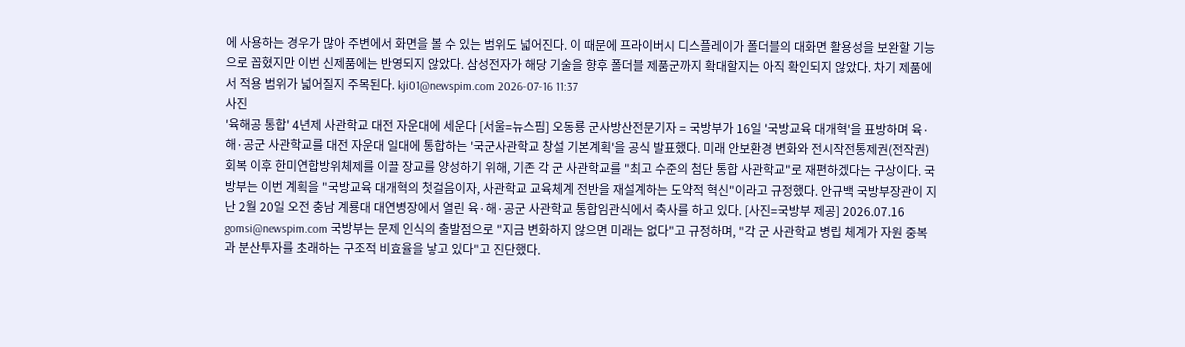에 사용하는 경우가 많아 주변에서 화면을 볼 수 있는 범위도 넓어진다. 이 때문에 프라이버시 디스플레이가 폴더블의 대화면 활용성을 보완할 기능으로 꼽혔지만 이번 신제품에는 반영되지 않았다. 삼성전자가 해당 기술을 향후 폴더블 제품군까지 확대할지는 아직 확인되지 않았다. 차기 제품에서 적용 범위가 넓어질지 주목된다. kji01@newspim.com 2026-07-16 11:37
사진
'육해공 통합' 4년제 사관학교 대전 자운대에 세운다 [서울=뉴스핌] 오동룡 군사방산전문기자 = 국방부가 16일 '국방교육 대개혁'을 표방하며 육·해·공군 사관학교를 대전 자운대 일대에 통합하는 '국군사관학교 창설 기본계획'을 공식 발표했다. 미래 안보환경 변화와 전시작전통제권(전작권) 회복 이후 한미연합방위체제를 이끌 장교를 양성하기 위해, 기존 각 군 사관학교를 "최고 수준의 첨단 통합 사관학교"로 재편하겠다는 구상이다. 국방부는 이번 계획을 "국방교육 대개혁의 첫걸음이자, 사관학교 교육체계 전반을 재설계하는 도약적 혁신"이라고 규정했다. 안규백 국방부장관이 지난 2월 20일 오전 충남 계룡대 대연병장에서 열린 육·해·공군 사관학교 통합임관식에서 축사를 하고 있다. [사진=국방부 제공] 2026.07.16 gomsi@newspim.com 국방부는 문제 인식의 출발점으로 "지금 변화하지 않으면 미래는 없다"고 규정하며, "각 군 사관학교 병립 체계가 자원 중복과 분산투자를 초래하는 구조적 비효율을 낳고 있다"고 진단했다.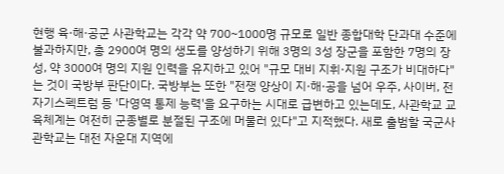현행 육·해·공군 사관학교는 각각 약 700~1000명 규모로 일반 종합대학 단과대 수준에 불과하지만, 총 2900여 명의 생도를 양성하기 위해 3명의 3성 장군을 포함한 7명의 장성, 약 3000여 명의 지원 인력을 유지하고 있어 "규모 대비 지휘·지원 구조가 비대하다"는 것이 국방부 판단이다. 국방부는 또한 "전쟁 양상이 지·해·공을 넘어 우주, 사이버, 전자기스펙트럼 등 '다영역 통제 능력'을 요구하는 시대로 급변하고 있는데도, 사관학교 교육체계는 여전히 군종별로 분절된 구조에 머물러 있다"고 지적했다. 새로 출범할 국군사관학교는 대전 자운대 지역에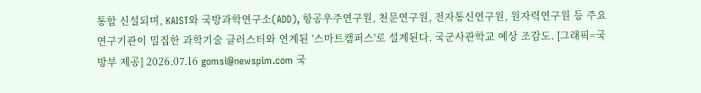통합 신설되며, KAIST와 국방과학연구소(ADD), 항공우주연구원, 천문연구원, 전자통신연구원, 원자력연구원 등 주요 연구기관이 밀집한 과학기술 클러스터와 연계된 '스마트캠퍼스'로 설계된다. 국군사관학교 예상 조감도. [그래픽=국방부 제공] 2026.07.16 gomsi@newspim.com 국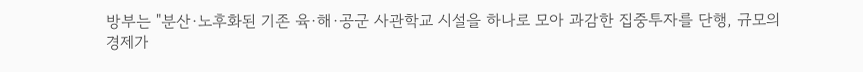방부는 "분산·노후화된 기존 육·해·공군 사관학교 시설을 하나로 모아 과감한 집중투자를 단행, 규모의 경제가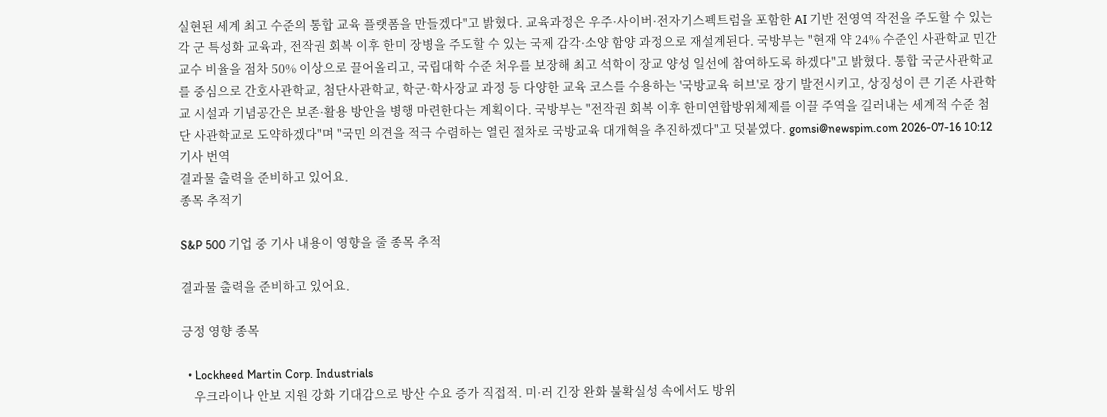실현된 세계 최고 수준의 통합 교육 플랫폼을 만들겠다"고 밝혔다. 교육과정은 우주·사이버·전자기스펙트럼을 포함한 AI 기반 전영역 작전을 주도할 수 있는 각 군 특성화 교육과, 전작권 회복 이후 한미 장병을 주도할 수 있는 국제 감각·소양 함양 과정으로 재설계된다. 국방부는 "현재 약 24% 수준인 사관학교 민간교수 비율을 점차 50% 이상으로 끌어올리고, 국립대학 수준 처우를 보장해 최고 석학이 장교 양성 일선에 참여하도록 하겠다"고 밝혔다. 통합 국군사관학교를 중심으로 간호사관학교, 첨단사관학교, 학군·학사장교 과정 등 다양한 교육 코스를 수용하는 '국방교육 허브'로 장기 발전시키고, 상징성이 큰 기존 사관학교 시설과 기념공간은 보존·활용 방안을 병행 마련한다는 계획이다. 국방부는 "전작권 회복 이후 한미연합방위체제를 이끌 주역을 길러내는 세계적 수준 첨단 사관학교로 도약하겠다"며 "국민 의견을 적극 수렴하는 열린 절차로 국방교육 대개혁을 추진하겠다"고 덧붙였다. gomsi@newspim.com 2026-07-16 10:12
기사 번역
결과물 출력을 준비하고 있어요.
종목 추적기

S&P 500 기업 중 기사 내용이 영향을 줄 종목 추적

결과물 출력을 준비하고 있어요.

긍정 영향 종목

  • Lockheed Martin Corp. Industrials
    우크라이나 안보 지원 강화 기대감으로 방산 수요 증가 직접적. 미·러 긴장 완화 불확실성 속에서도 방위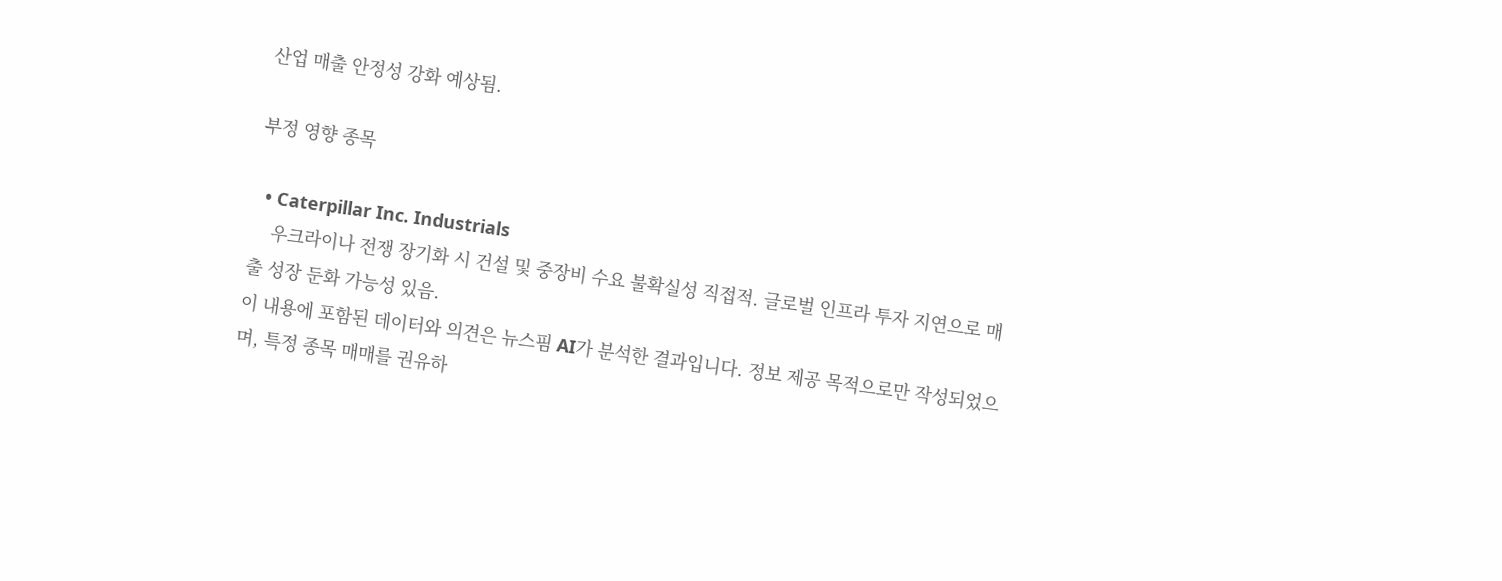산업 매출 안정성 강화 예상됨.

부정 영향 종목

  • Caterpillar Inc. Industrials
    우크라이나 전쟁 장기화 시 건설 및 중장비 수요 불확실성 직접적. 글로벌 인프라 투자 지연으로 매출 성장 둔화 가능성 있음.
이 내용에 포함된 데이터와 의견은 뉴스핌 AI가 분석한 결과입니다. 정보 제공 목적으로만 작성되었으며, 특정 종목 매매를 권유하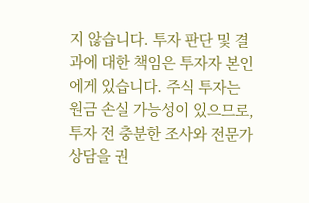지 않습니다. 투자 판단 및 결과에 대한 책임은 투자자 본인에게 있습니다. 주식 투자는 원금 손실 가능성이 있으므로, 투자 전 충분한 조사와 전문가 상담을 권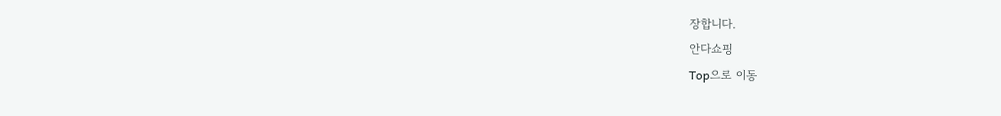장합니다.
안다쇼핑
Top으로 이동